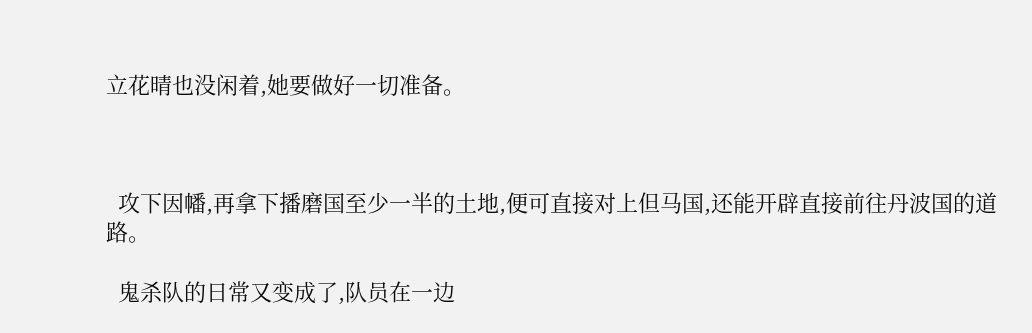立花晴也没闲着,她要做好一切准备。



  攻下因幡,再拿下播磨国至少一半的土地,便可直接对上但马国,还能开辟直接前往丹波国的道路。

  鬼杀队的日常又变成了,队员在一边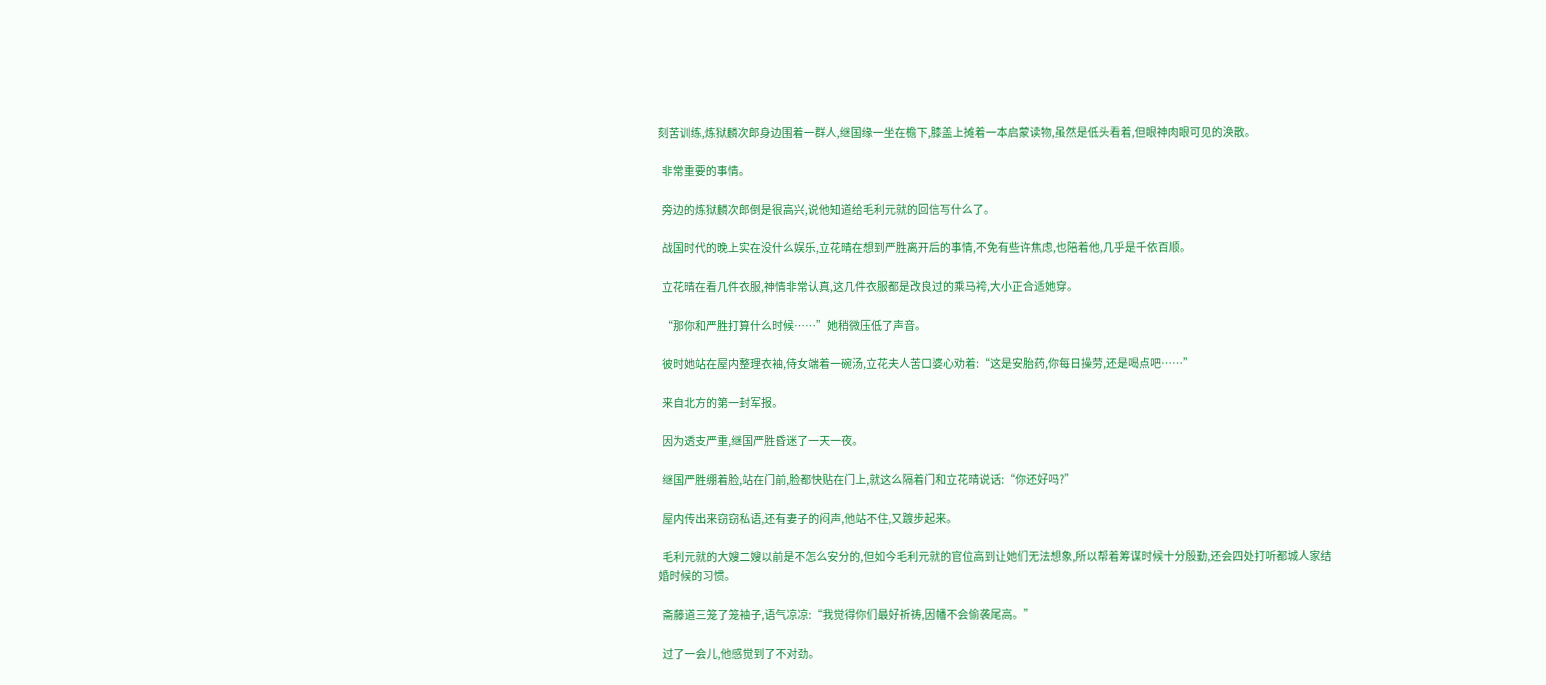刻苦训练,炼狱麟次郎身边围着一群人,继国缘一坐在檐下,膝盖上摊着一本启蒙读物,虽然是低头看着,但眼神肉眼可见的涣散。

  非常重要的事情。

  旁边的炼狱麟次郎倒是很高兴,说他知道给毛利元就的回信写什么了。

  战国时代的晚上实在没什么娱乐,立花晴在想到严胜离开后的事情,不免有些许焦虑,也陪着他,几乎是千依百顺。

  立花晴在看几件衣服,神情非常认真,这几件衣服都是改良过的乘马袴,大小正合适她穿。

  “那你和严胜打算什么时候……”她稍微压低了声音。

  彼时她站在屋内整理衣袖,侍女端着一碗汤,立花夫人苦口婆心劝着:“这是安胎药,你每日操劳,还是喝点吧……”

  来自北方的第一封军报。

  因为透支严重,继国严胜昏迷了一天一夜。

  继国严胜绷着脸,站在门前,脸都快贴在门上,就这么隔着门和立花晴说话:“你还好吗?”

  屋内传出来窃窃私语,还有妻子的闷声,他站不住,又踱步起来。

  毛利元就的大嫂二嫂以前是不怎么安分的,但如今毛利元就的官位高到让她们无法想象,所以帮着筹谋时候十分殷勤,还会四处打听都城人家结婚时候的习惯。

  斋藤道三笼了笼袖子,语气凉凉:“我觉得你们最好祈祷,因幡不会偷袭尾高。”

  过了一会儿,他感觉到了不对劲。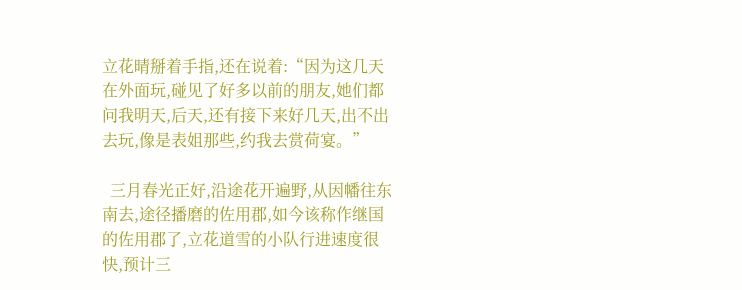立花晴掰着手指,还在说着:“因为这几天在外面玩,碰见了好多以前的朋友,她们都问我明天,后天,还有接下来好几天,出不出去玩,像是表姐那些,约我去赏荷宴。”

  三月春光正好,沿途花开遍野,从因幡往东南去,途径播磨的佐用郡,如今该称作继国的佐用郡了,立花道雪的小队行进速度很快,预计三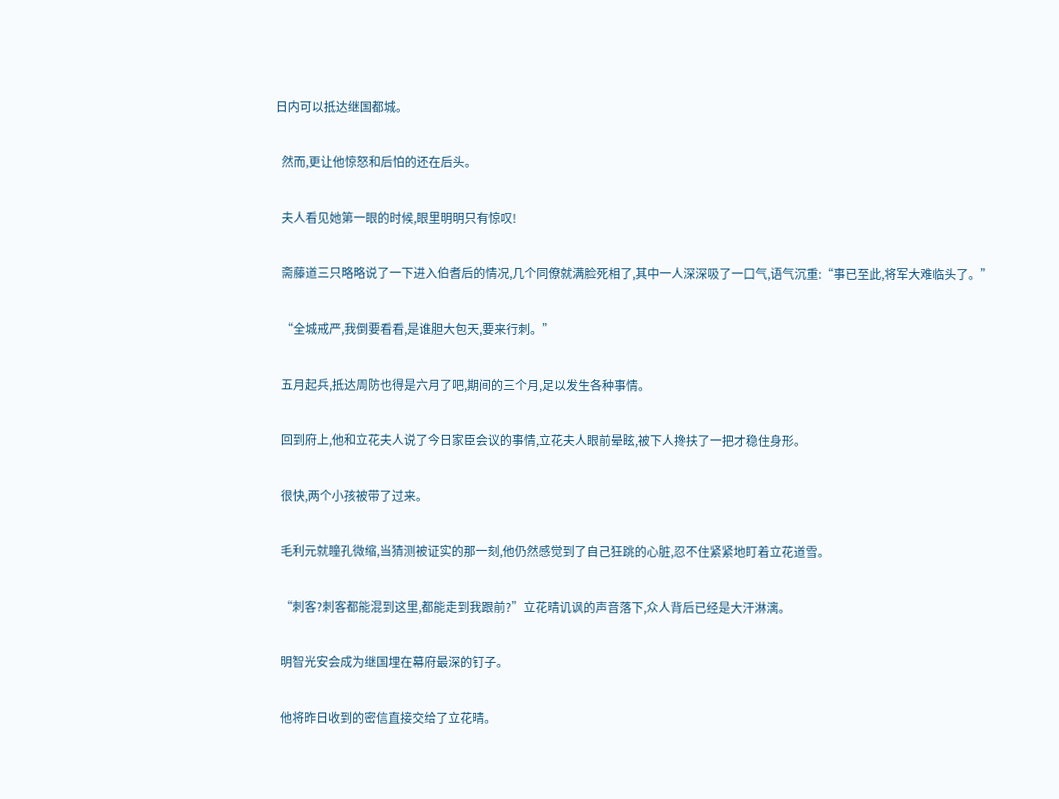日内可以抵达继国都城。

  然而,更让他惊怒和后怕的还在后头。

  夫人看见她第一眼的时候,眼里明明只有惊叹!

  斋藤道三只略略说了一下进入伯耆后的情况,几个同僚就满脸死相了,其中一人深深吸了一口气,语气沉重:“事已至此,将军大难临头了。”

  “全城戒严,我倒要看看,是谁胆大包天,要来行刺。”

  五月起兵,抵达周防也得是六月了吧,期间的三个月,足以发生各种事情。

  回到府上,他和立花夫人说了今日家臣会议的事情,立花夫人眼前晕眩,被下人搀扶了一把才稳住身形。

  很快,两个小孩被带了过来。

  毛利元就瞳孔微缩,当猜测被证实的那一刻,他仍然感觉到了自己狂跳的心脏,忍不住紧紧地盯着立花道雪。

  “刺客?刺客都能混到这里,都能走到我跟前?”立花晴讥讽的声音落下,众人背后已经是大汗淋漓。

  明智光安会成为继国埋在幕府最深的钉子。

  他将昨日收到的密信直接交给了立花晴。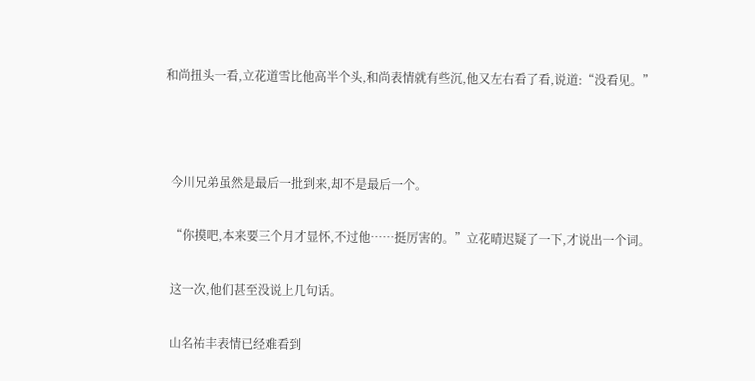和尚扭头一看,立花道雪比他高半个头,和尚表情就有些沉,他又左右看了看,说道:“没看见。”



  今川兄弟虽然是最后一批到来,却不是最后一个。

  “你摸吧,本来要三个月才显怀,不过他……挺厉害的。”立花晴迟疑了一下,才说出一个词。

  这一次,他们甚至没说上几句话。

  山名祐丰表情已经难看到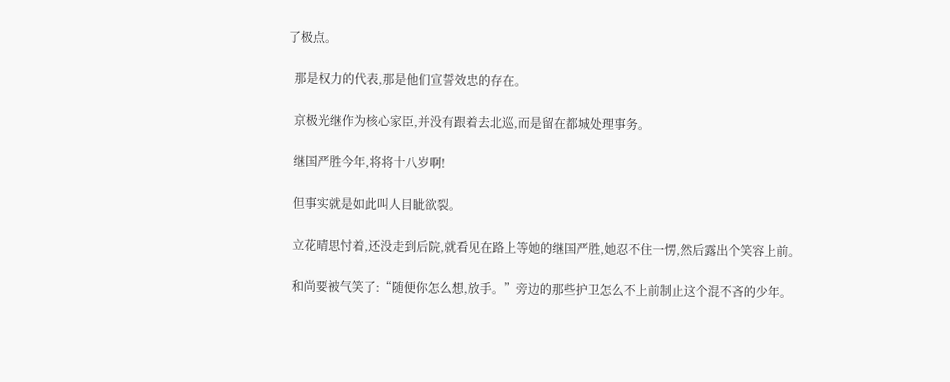了极点。

  那是权力的代表,那是他们宣誓效忠的存在。

  京极光继作为核心家臣,并没有跟着去北巡,而是留在都城处理事务。

  继国严胜今年,将将十八岁啊!

  但事实就是如此叫人目眦欲裂。

  立花晴思忖着,还没走到后院,就看见在路上等她的继国严胜,她忍不住一愣,然后露出个笑容上前。

  和尚要被气笑了:“随便你怎么想,放手。”旁边的那些护卫怎么不上前制止这个混不吝的少年。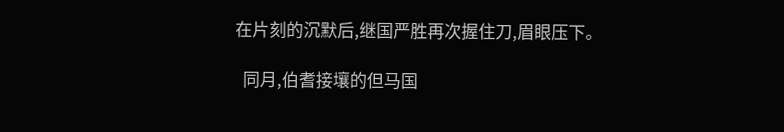在片刻的沉默后,继国严胜再次握住刀,眉眼压下。

  同月,伯耆接壤的但马国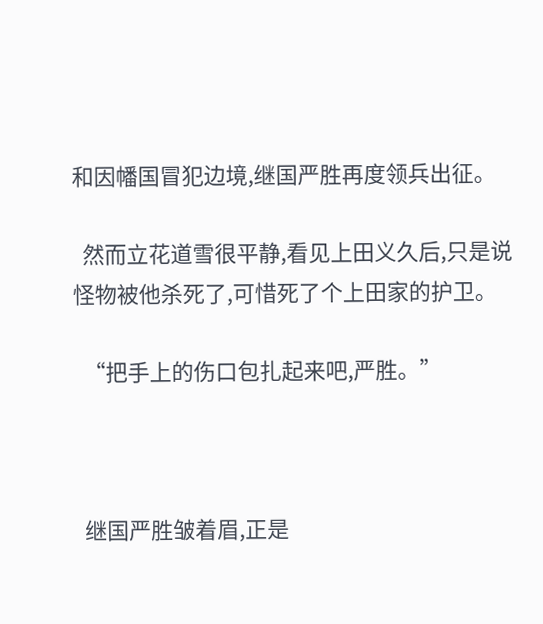和因幡国冒犯边境,继国严胜再度领兵出征。

  然而立花道雪很平静,看见上田义久后,只是说怪物被他杀死了,可惜死了个上田家的护卫。

  “把手上的伤口包扎起来吧,严胜。”



  继国严胜皱着眉,正是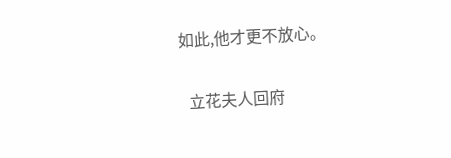如此,他才更不放心。

  立花夫人回府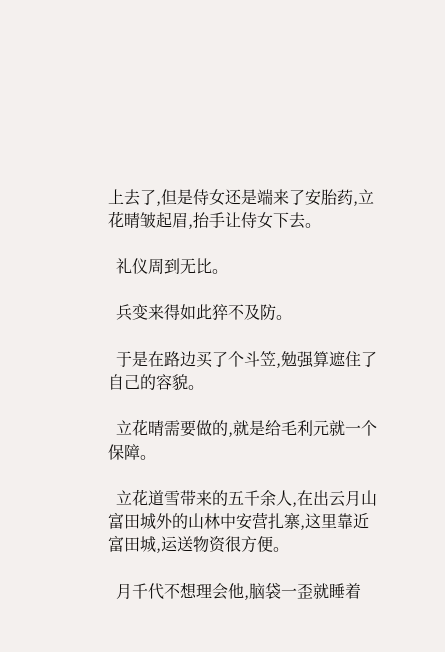上去了,但是侍女还是端来了安胎药,立花晴皱起眉,抬手让侍女下去。

  礼仪周到无比。

  兵变来得如此猝不及防。

  于是在路边买了个斗笠,勉强算遮住了自己的容貌。

  立花晴需要做的,就是给毛利元就一个保障。

  立花道雪带来的五千余人,在出云月山富田城外的山林中安营扎寨,这里靠近富田城,运送物资很方便。

  月千代不想理会他,脑袋一歪就睡着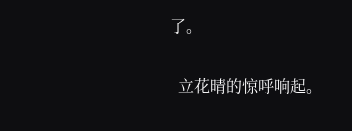了。

  立花晴的惊呼响起。